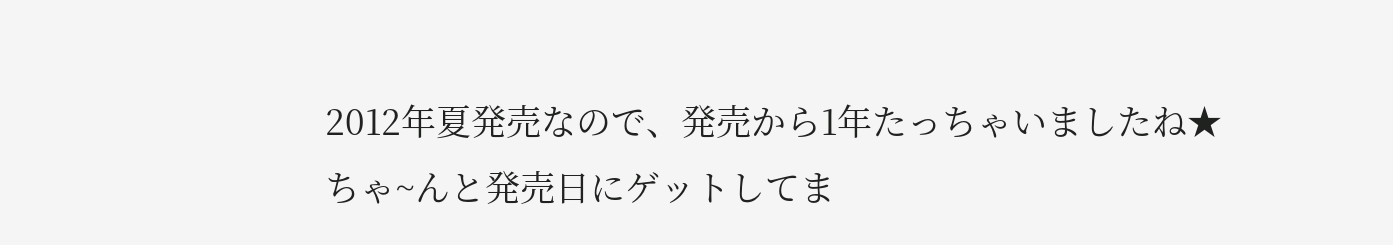2012年夏発売なので、発売から1年たっちゃいましたね★
ちゃ~んと発売日にゲットしてま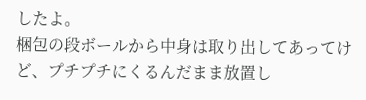したよ。
梱包の段ボールから中身は取り出してあってけど、プチプチにくるんだまま放置し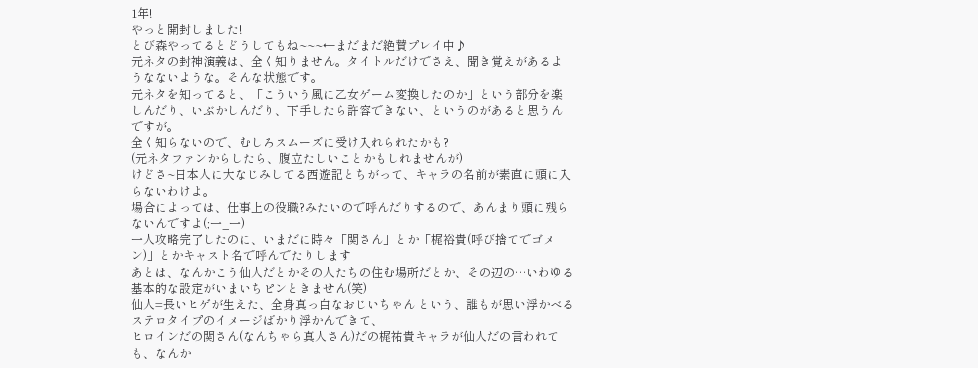1年!
やっと開封しました!
とび森やってるとどうしてもね~~~←まだまだ絶賛プレイ中♪
元ネタの封神演義は、全く知りません。タイトルだけでさえ、聞き覚えがあるようなないような。そんな状態です。
元ネタを知ってると、「こういう風に乙女ゲーム変換したのか」という部分を楽しんだり、いぶかしんだり、下手したら許容できない、というのがあると思うんですが。
全く知らないので、むしろスムーズに受け入れられたかも?
(元ネタファンからしたら、腹立たしいことかもしれませんが)
けどさ~日本人に大なじみしてる西遊記とちがって、キャラの名前が素直に頭に入らないわけよ。
場合によっては、仕事上の役職?みたいので呼んだりするので、あんまり頭に残らないんですよ(;一_一)
一人攻略完了したのに、いまだに時々「関さん」とか「梶裕貴(呼び捨てでゴメン)」とかキャスト名で呼んでたりします
あとは、なんかこう仙人だとかその人たちの住む場所だとか、その辺の…いわゆる基本的な設定がいまいちピンときません(笑)
仙人=長いヒゲが生えた、全身真っ白なおじいちゃん という、誰もが思い浮かべるステロタイプのイメージばかり浮かんできて、
ヒロインだの関さん(なんちゃら真人さん)だの梶祐貴キャラが仙人だの言われても、なんか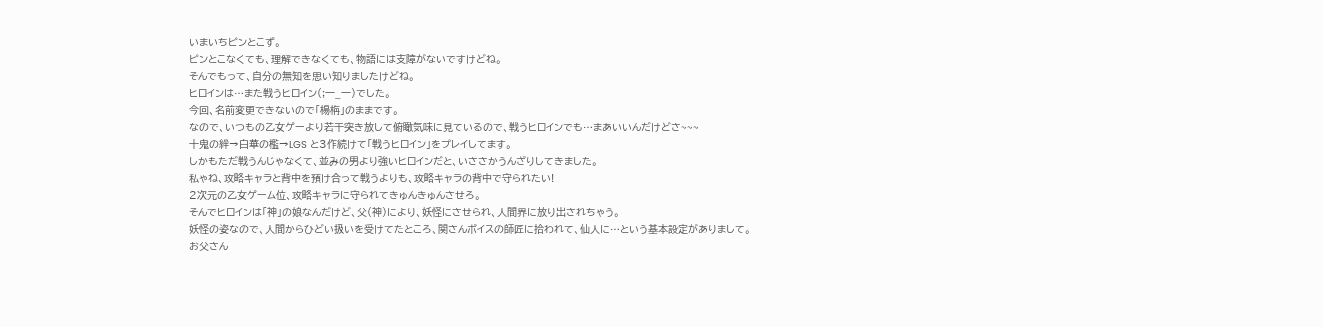いまいちピンとこず。
ピンとこなくても、理解できなくても、物語には支障がないですけどね。
そんでもって、自分の無知を思い知りましたけどね。
ヒロインは…また戦うヒロイン(;一_一)でした。
今回、名前変更できないので「楊栴」のままです。
なので、いつもの乙女ゲーより若干突き放して俯瞰気味に見ているので、戦うヒロインでも…まあいいんだけどさ~~~
十鬼の絆→白華の檻→LGS と3作続けて「戦うヒロイン」をプレイしてます。
しかもただ戦うんじゃなくて、並みの男より強いヒロインだと、いささかうんざりしてきました。
私ゃね、攻略キャラと背中を預け合って戦うよりも、攻略キャラの背中で守られたい!
2次元の乙女ゲーム位、攻略キャラに守られてきゅんきゅんさせろ。
そんでヒロインは「神」の娘なんだけど、父(神)により、妖怪にさせられ、人間界に放り出されちゃう。
妖怪の姿なので、人間からひどい扱いを受けてたところ、関さんボイスの師匠に拾われて、仙人に…という基本設定がありまして。
お父さん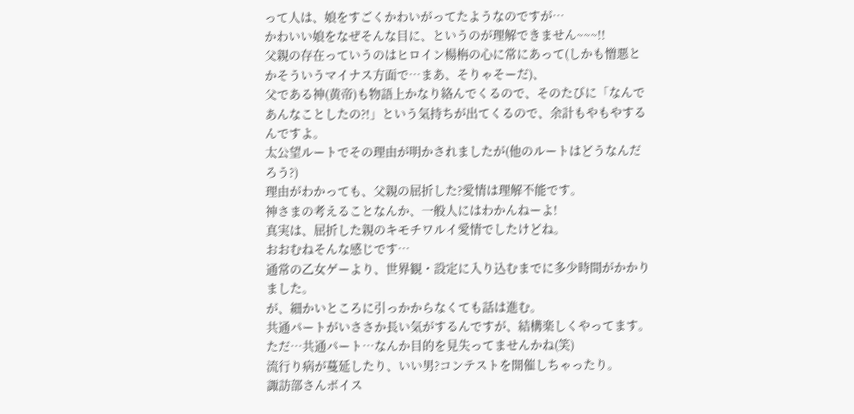って人は、娘をすごくかわいがってたようなのですが…
かわいい娘をなぜそんな目に、というのが理解できません~~~!!
父親の存在っていうのはヒロイン楊栴の心に常にあって(しかも憎悪とかそういうマイナス方面で…まあ、そりゃそーだ)、
父である神(黄帝)も物語上かなり絡んでくるので、そのたびに「なんであんなことしたの?!」という気持ちが出てくるので、余計もやもやするんですよ。
太公望ルートでその理由が明かされましたが(他のルートはどうなんだろう?)
理由がわかっても、父親の屈折した?愛情は理解不能です。
神さまの考えることなんか、一般人にはわかんねーよ!
真実は、屈折した親のキモチワルイ愛情でしたけどね。
おおむねそんな感じです…
通常の乙女ゲーより、世界観・設定に入り込むまでに多少時間がかかりました。
が、細かいところに引っかからなくても話は進む。
共通パートがいささか長い気がするんですが、結構楽しくやってます。
ただ…共通パート…なんか目的を見失ってませんかね(笑)
流行り病が蔓延したり、いい男?コンテストを開催しちゃったり。
諏訪部さんボイス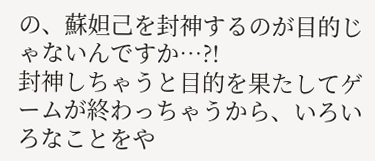の、蘇妲己を封神するのが目的じゃないんですか…?!
封神しちゃうと目的を果たしてゲームが終わっちゃうから、いろいろなことをや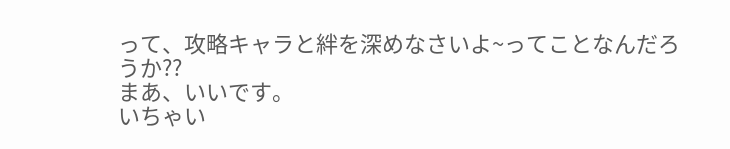って、攻略キャラと絆を深めなさいよ~ってことなんだろうか??
まあ、いいです。
いちゃい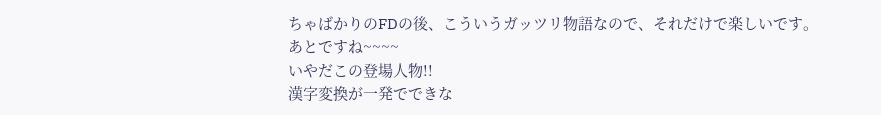ちゃばかりのFDの後、こういうガッツリ物語なので、それだけで楽しいです。
あとですね~~~~
いやだこの登場人物!!
漢字変換が一発でできな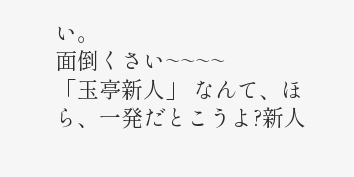い。
面倒くさい~~~~
「玉亭新人」 なんて、ほら、一発だとこうよ?新人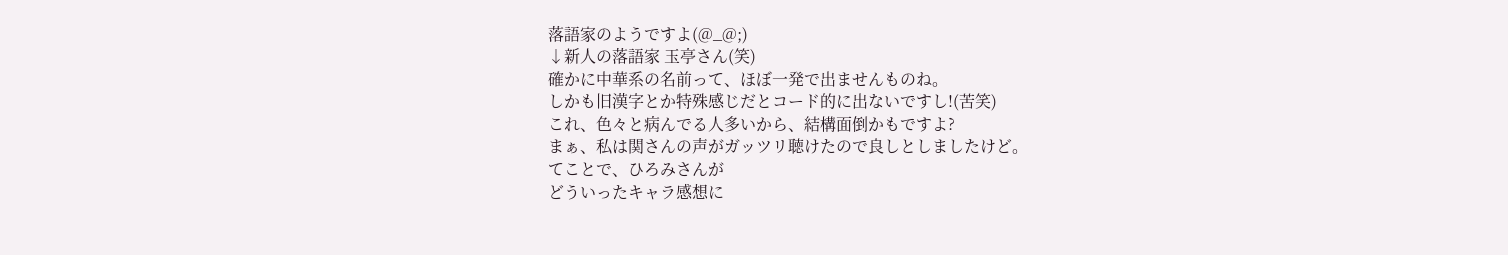落語家のようですよ(@_@;)
↓新人の落語家 玉亭さん(笑)
確かに中華系の名前って、ほぼ一発で出ませんものね。
しかも旧漢字とか特殊感じだとコード的に出ないですし!(苦笑)
これ、色々と病んでる人多いから、結構面倒かもですよ?
まぁ、私は関さんの声がガッツリ聴けたので良しとしましたけど。
てことで、ひろみさんが
どういったキャラ感想に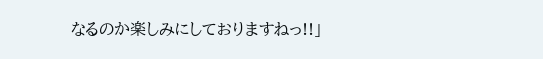なるのか楽しみにしておりますねっ!!」